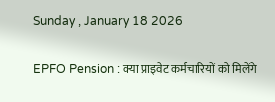Sunday , January 18 2026

EPFO Pension : क्या प्राइवेट कर्मचारियों को मिलेंगे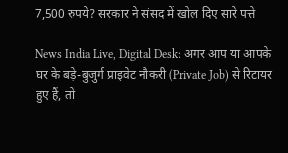7,500 रुपये? सरकार ने संसद में खोल दिए सारे पत्ते

News India Live, Digital Desk: अगर आप या आपके घर के बड़े-बुजुर्ग प्राइवेट नौकरी (Private Job) से रिटायर हुए हैं, तो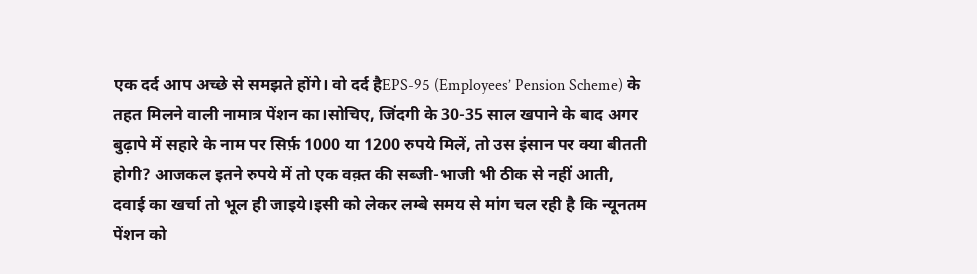एक दर्द आप अच्छे से समझते होंगे। वो दर्द हैEPS-95 (Employees’ Pension Scheme) के तहत मिलने वाली नामात्र पेंशन का।सोचिए, जिंदगी के 30-35 साल खपाने के बाद अगर बुढ़ापे में सहारे के नाम पर सिर्फ़ 1000 या 1200 रुपये मिलें, तो उस इंसान पर क्या बीतती होगी? आजकल इतने रुपये में तो एक वक़्त की सब्जी-भाजी भी ठीक से नहीं आती, दवाई का खर्चा तो भूल ही जाइये।इसी को लेकर लम्बे समय से मांग चल रही है कि न्यूनतम पेंशन को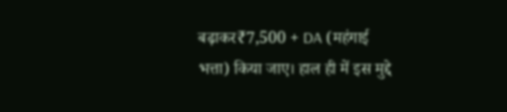बढ़ाकर₹7,500 + DA (महंगाई भत्ता) किया जाए। हाल ही में इस मुद्दे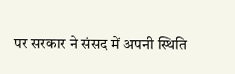पर सरकार ने संसद में अपनी स्थिति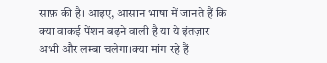साफ़ की है। आइए, आसान भाषा में जानते हैं कि क्या वाकई पेंशन बढ़ने वाली है या ये इंतज़ार अभी और लम्बा चलेगा।क्या मांग रहे हैं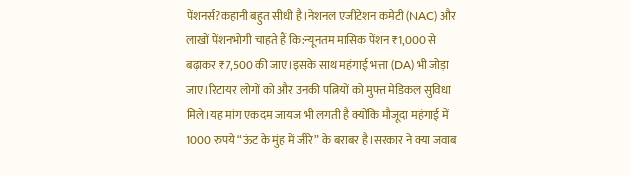पेंशनर्स?कहानी बहुत सीधी है।नेशनल एजीटेशन कमेटी (NAC) और लाखों पेंशनभोगी चाहते हैं कि:न्यूनतम मासिक पेंशन ₹1,000 से बढ़ाकर ₹7,500 की जाए।इसके साथ महंगाई भत्ता (DA) भी जोड़ा जाए।रिटायर लोगों को और उनकी पत्नियों को मुफ्त मेडिकल सुविधा मिले।यह मांग एकदम जायज भी लगती है क्योंकि मौजूदा महंगाई में 1000 रुपये “ऊंट के मुंह में जीरे” के बराबर है।सरकार ने क्या जवाब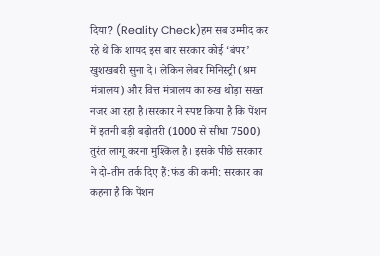दिया? (Reality Check)हम सब उम्मीद कर रहे थे कि शायद इस बार सरकार कोई ‘बंपर’ खुशखबरी सुना दे। लेकिन लेबर मिनिस्ट्री (श्रम मंत्रालय) और वित्त मंत्रालय का रुख थोड़ा सख्त नजर आ रहा है।सरकार ने स्पष्ट किया है कि पेंशन में इतनी बड़ी बढ़ोतरी (1000 से सीधा 7500) तुरंत लागू करना मुश्किल है। इसके पीछे सरकार ने दो-तीन तर्क दिए हैं:फंड की कमी: सरकार का कहना है कि पेंशन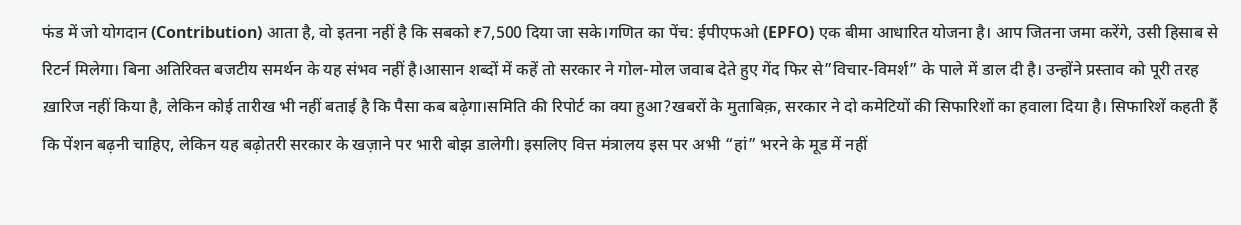फंड में जो योगदान (Contribution) आता है, वो इतना नहीं है कि सबको ₹7,500 दिया जा सके।गणित का पेंच: ईपीएफओ (EPFO) एक बीमा आधारित योजना है। आप जितना जमा करेंगे, उसी हिसाब से रिटर्न मिलेगा। बिना अतिरिक्त बजटीय समर्थन के यह संभव नहीं है।आसान शब्दों में कहें तो सरकार ने गोल-मोल जवाब देते हुए गेंद फिर से”विचार-विमर्श” के पाले में डाल दी है। उन्होंने प्रस्ताव को पूरी तरह ख़ारिज नहीं किया है, लेकिन कोई तारीख भी नहीं बताई है कि पैसा कब बढ़ेगा।समिति की रिपोर्ट का क्या हुआ?खबरों के मुताबिक़, सरकार ने दो कमेटियों की सिफारिशों का हवाला दिया है। सिफारिशें कहती हैं कि पेंशन बढ़नी चाहिए, लेकिन यह बढ़ोतरी सरकार के खज़ाने पर भारी बोझ डालेगी। इसलिए वित्त मंत्रालय इस पर अभी “हां” भरने के मूड में नहीं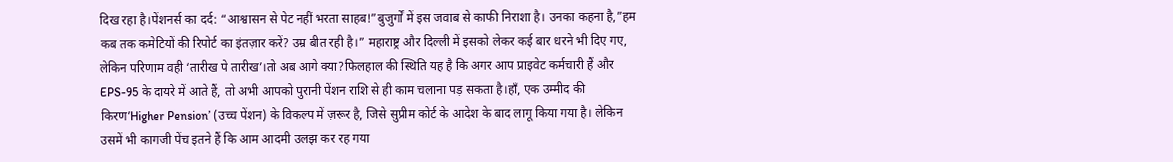दिख रहा है।पेंशनर्स का दर्द: “आश्वासन से पेट नहीं भरता साहब!”बुजुर्गों में इस जवाब से काफी निराशा है। उनका कहना है,”हम कब तक कमेटियों की रिपोर्ट का इंतज़ार करें? उम्र बीत रही है।” महाराष्ट्र और दिल्ली में इसको लेकर कई बार धरने भी दिए गए, लेकिन परिणाम वही ‘तारीख पे तारीख’।तो अब आगे क्या?फिलहाल की स्थिति यह है कि अगर आप प्राइवेट कर्मचारी हैं और EPS-95 के दायरे में आते हैं, तो अभी आपको पुरानी पेंशन राशि से ही काम चलाना पड़ सकता है।हाँ, एक उम्मीद की किरण’Higher Pension’ (उच्च पेंशन) के विकल्प में ज़रूर है, जिसे सुप्रीम कोर्ट के आदेश के बाद लागू किया गया है। लेकिन उसमें भी कागजी पेंच इतने हैं कि आम आदमी उलझ कर रह गया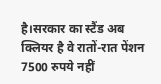है।सरकार का स्टैंड अब क्लियर है वे रातों-रात पेंशन 7500 रुपये नहीं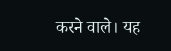करने वाले। यह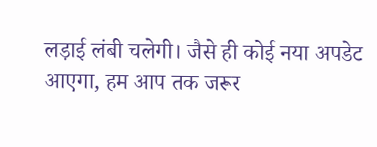लड़ाई लंबी चलेगी। जैसे ही कोई नया अपडेट आएगा, हम आप तक जरूर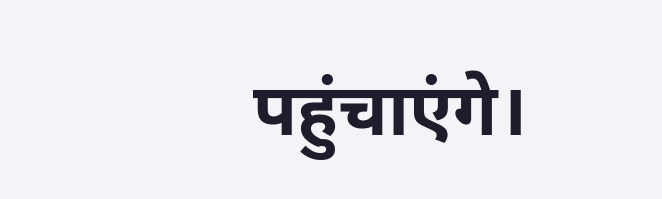पहुंचाएंगे।